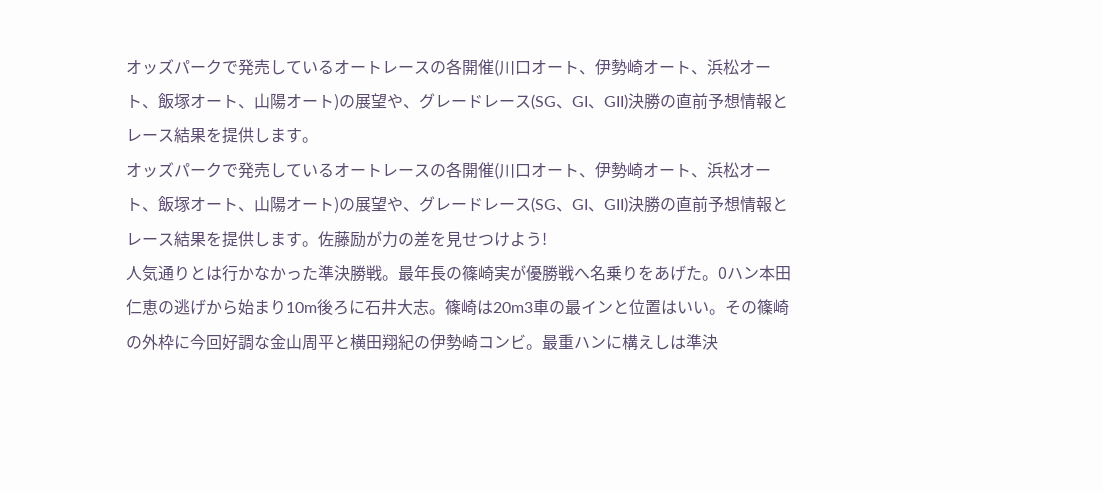オッズパークで発売しているオートレースの各開催(川口オート、伊勢崎オート、浜松オート、飯塚オート、山陽オート)の展望や、グレードレース(SG、GI、GII)決勝の直前予想情報とレース結果を提供します。
オッズパークで発売しているオートレースの各開催(川口オート、伊勢崎オート、浜松オート、飯塚オート、山陽オート)の展望や、グレードレース(SG、GI、GII)決勝の直前予想情報とレース結果を提供します。佐藤励が力の差を見せつけよう!
人気通りとは行かなかった準決勝戦。最年長の篠崎実が優勝戦へ名乗りをあげた。0ハン本田仁恵の逃げから始まり10m後ろに石井大志。篠崎は20m3車の最インと位置はいい。その篠崎の外枠に今回好調な金山周平と横田翔紀の伊勢崎コンビ。最重ハンに構えしは準決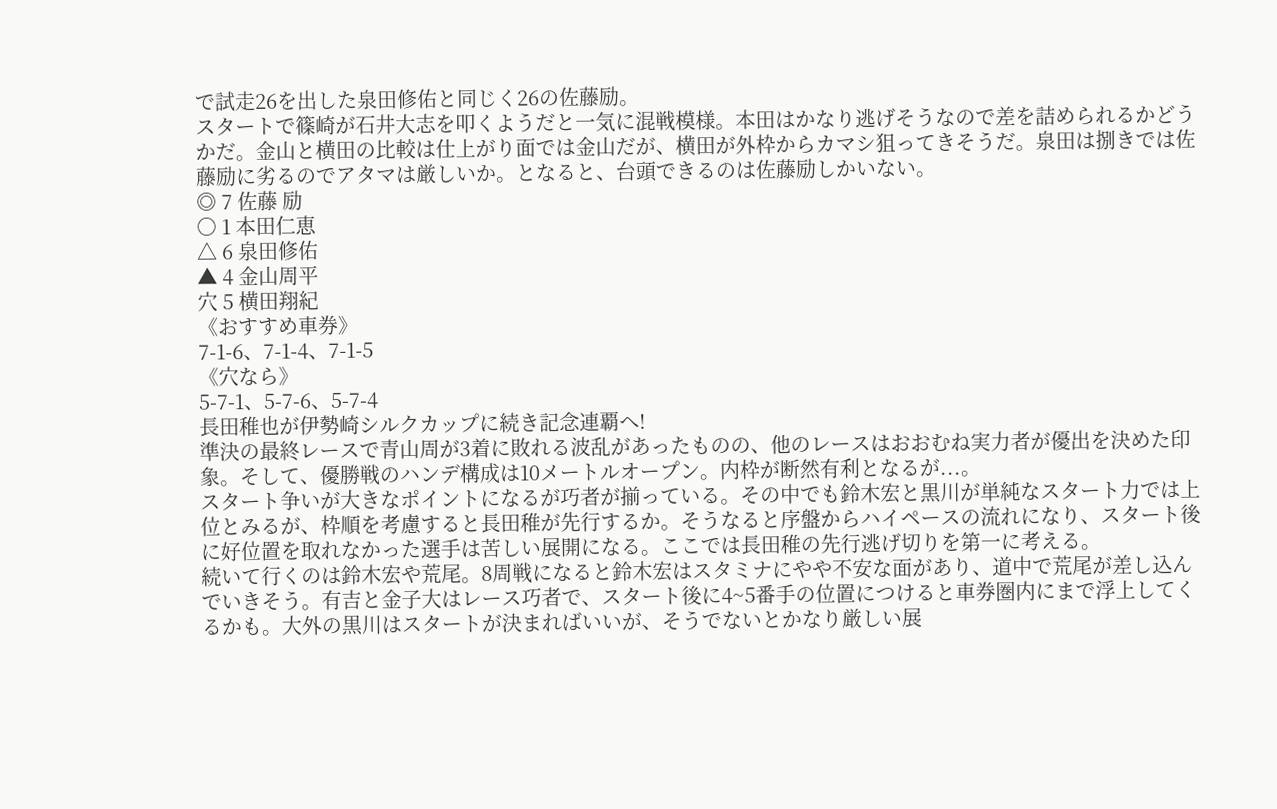で試走26を出した泉田修佑と同じく26の佐藤励。
スタートで篠崎が石井大志を叩くようだと一気に混戦模様。本田はかなり逃げそうなので差を詰められるかどうかだ。金山と横田の比較は仕上がり面では金山だが、横田が外枠からカマシ狙ってきそうだ。泉田は捌きでは佐藤励に劣るのでアタマは厳しいか。となると、台頭できるのは佐藤励しかいない。
◎ 7 佐藤 励
○ 1 本田仁恵
△ 6 泉田修佑
▲ 4 金山周平
穴 5 横田翔紀
《おすすめ車券》
7-1-6、7-1-4、7-1-5
《穴なら》
5-7-1、5-7-6、5-7-4
長田稚也が伊勢崎シルクカップに続き記念連覇へ!
準決の最終レースで青山周が3着に敗れる波乱があったものの、他のレースはおおむね実力者が優出を決めた印象。そして、優勝戦のハンデ構成は10メートルオープン。内枠が断然有利となるが...。
スタート争いが大きなポイントになるが巧者が揃っている。その中でも鈴木宏と黒川が単純なスタート力では上位とみるが、枠順を考慮すると長田稚が先行するか。そうなると序盤からハイペースの流れになり、スタート後に好位置を取れなかった選手は苦しい展開になる。ここでは長田稚の先行逃げ切りを第一に考える。
続いて行くのは鈴木宏や荒尾。8周戦になると鈴木宏はスタミナにやや不安な面があり、道中で荒尾が差し込んでいきそう。有吉と金子大はレース巧者で、スタート後に4~5番手の位置につけると車券圏内にまで浮上してくるかも。大外の黒川はスタートが決まればいいが、そうでないとかなり厳しい展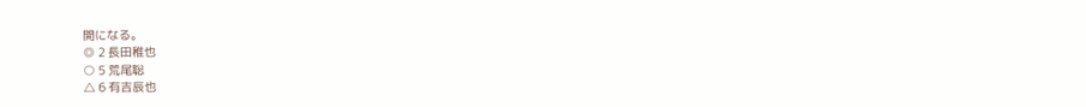開になる。
◎ 2 長田稚也
○ 5 荒尾聡
△ 6 有吉辰也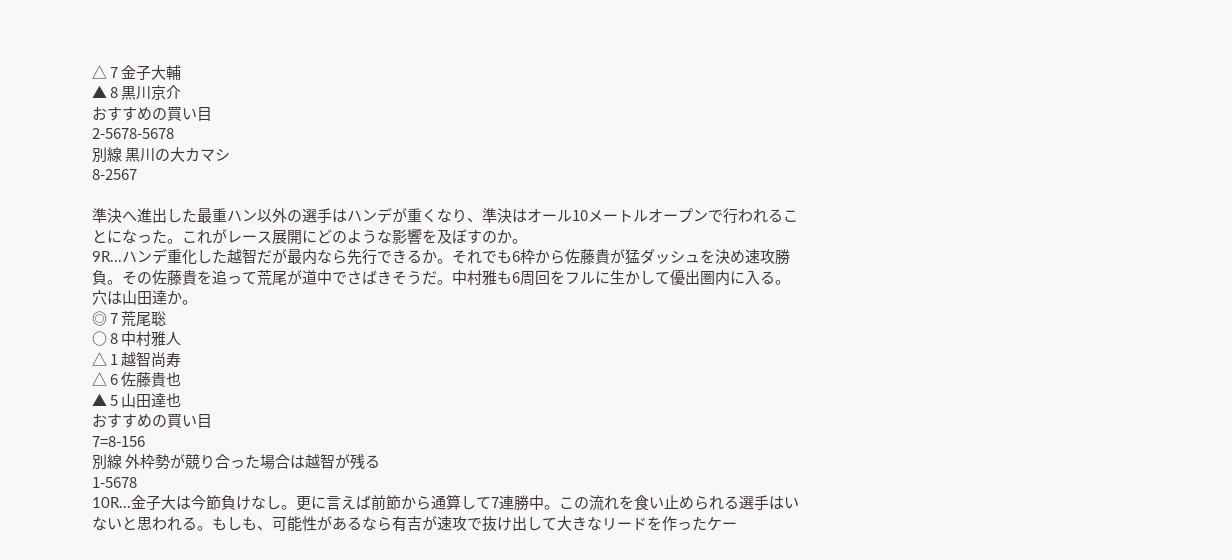△ 7 金子大輔
▲ 8 黒川京介
おすすめの買い目
2-5678-5678
別線 黒川の大カマシ
8-2567

準決へ進出した最重ハン以外の選手はハンデが重くなり、準決はオール10メートルオープンで行われることになった。これがレース展開にどのような影響を及ぼすのか。
9R...ハンデ重化した越智だが最内なら先行できるか。それでも6枠から佐藤貴が猛ダッシュを決め速攻勝負。その佐藤貴を追って荒尾が道中でさばきそうだ。中村雅も6周回をフルに生かして優出圏内に入る。穴は山田達か。
◎ 7 荒尾聡
○ 8 中村雅人
△ 1 越智尚寿
△ 6 佐藤貴也
▲ 5 山田達也
おすすめの買い目
7=8-156
別線 外枠勢が競り合った場合は越智が残る
1-5678
10R...金子大は今節負けなし。更に言えば前節から通算して7連勝中。この流れを食い止められる選手はいないと思われる。もしも、可能性があるなら有吉が速攻で抜け出して大きなリードを作ったケー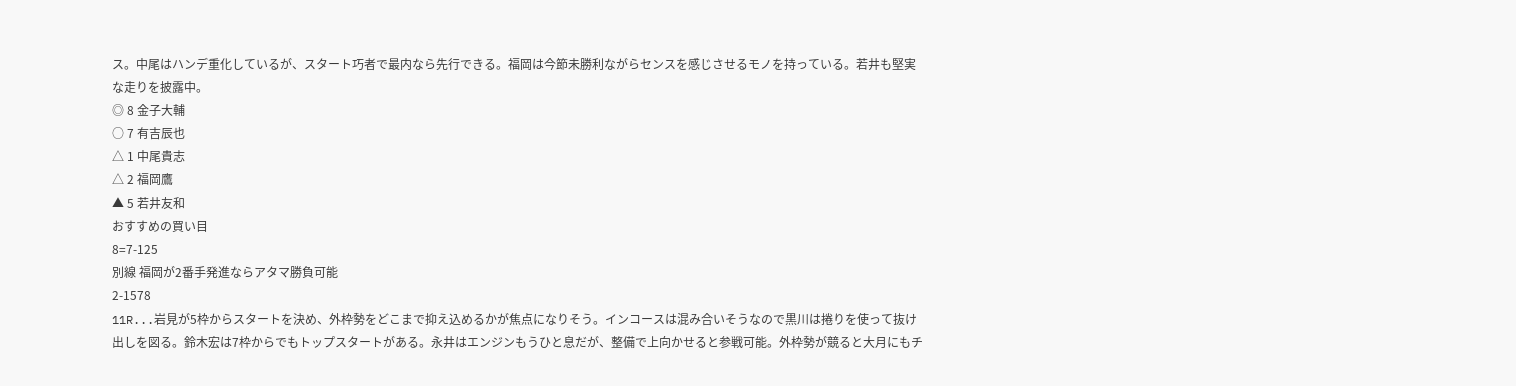ス。中尾はハンデ重化しているが、スタート巧者で最内なら先行できる。福岡は今節未勝利ながらセンスを感じさせるモノを持っている。若井も堅実な走りを披露中。
◎ 8 金子大輔
○ 7 有吉辰也
△ 1 中尾貴志
△ 2 福岡鷹
▲ 5 若井友和
おすすめの買い目
8=7-125
別線 福岡が2番手発進ならアタマ勝負可能
2-1578
11R...岩見が5枠からスタートを決め、外枠勢をどこまで抑え込めるかが焦点になりそう。インコースは混み合いそうなので黒川は捲りを使って抜け出しを図る。鈴木宏は7枠からでもトップスタートがある。永井はエンジンもうひと息だが、整備で上向かせると参戦可能。外枠勢が競ると大月にもチ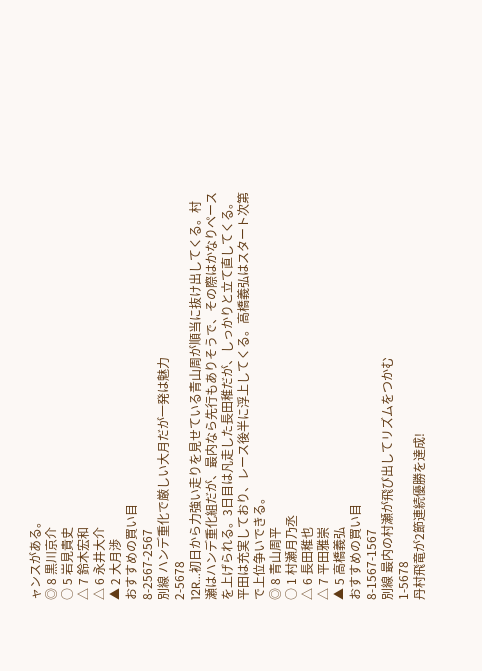ャンスがある。
◎ 8 黒川京介
○ 5 岩見貴史
△ 7 鈴木宏和
△ 6 永井大介
▲ 2 大月渉
おすすめの買い目
8-2567-2567
別線 ハンデ重化で厳しい大月だが一発は魅力
2-5678
12R...初日から力強い走りを見せている青山周が順当に抜け出してくる。村瀬はハンデ重化組だが、最内なら先行もありそうで、その際はかなりペースを上げられる。3日目は凡走した長田稚だが、しっかりと立て直してくる。平田は充実しており、レース後半に浮上してくる。高橋義弘はスタート次第で上位争いできる。
◎ 8 青山周平
○ 1 村瀬月乃丞
△ 6 長田稚也
△ 7 平田雅崇
▲ 5 高橋義弘
おすすめの買い目
8-1567-1567
別線 最内の村瀬が飛び出してリズムをつかむ
1-5678
丹村飛竜が2節連続優勝を達成!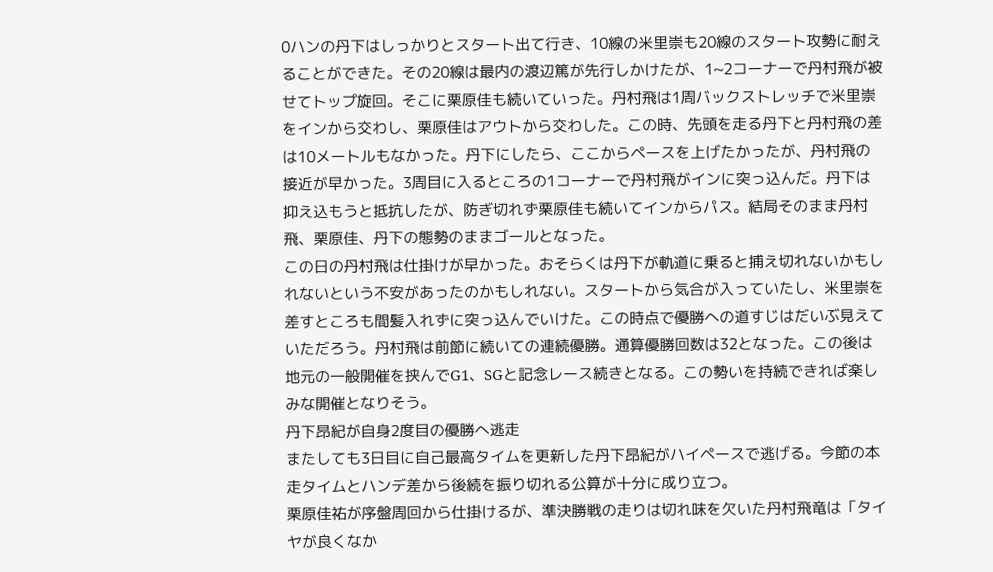0ハンの丹下はしっかりとスタート出て行き、10線の米里崇も20線のスタート攻勢に耐えることができた。その20線は最内の渡辺篤が先行しかけたが、1~2コーナーで丹村飛が被せてトップ旋回。そこに栗原佳も続いていった。丹村飛は1周バックストレッチで米里崇をインから交わし、栗原佳はアウトから交わした。この時、先頭を走る丹下と丹村飛の差は10メートルもなかった。丹下にしたら、ここからペースを上げたかったが、丹村飛の接近が早かった。3周目に入るところの1コーナーで丹村飛がインに突っ込んだ。丹下は抑え込もうと抵抗したが、防ぎ切れず栗原佳も続いてインからパス。結局そのまま丹村飛、栗原佳、丹下の態勢のままゴールとなった。
この日の丹村飛は仕掛けが早かった。おそらくは丹下が軌道に乗ると捕え切れないかもしれないという不安があったのかもしれない。スタートから気合が入っていたし、米里崇を差すところも間髪入れずに突っ込んでいけた。この時点で優勝への道すじはだいぶ見えていただろう。丹村飛は前節に続いての連続優勝。通算優勝回数は32となった。この後は地元の一般開催を挟んでG1、SGと記念レース続きとなる。この勢いを持続できれば楽しみな開催となりそう。
丹下昂紀が自身2度目の優勝へ逃走
またしても3日目に自己最高タイムを更新した丹下昂紀がハイペースで逃げる。今節の本走タイムとハンデ差から後続を振り切れる公算が十分に成り立つ。
栗原佳祐が序盤周回から仕掛けるが、準決勝戦の走りは切れ味を欠いた丹村飛竜は「タイヤが良くなか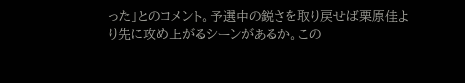った」とのコメント。予選中の鋭さを取り戻せば栗原佳より先に攻め上がるシーンがあるか。この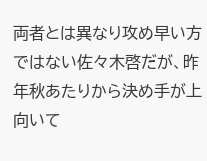両者とは異なり攻め早い方ではない佐々木啓だが、昨年秋あたりから決め手が上向いて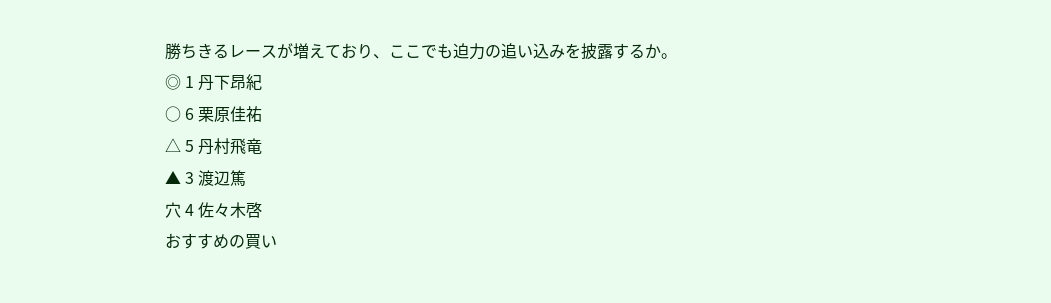勝ちきるレースが増えており、ここでも迫力の追い込みを披露するか。
◎ 1 丹下昂紀
○ 6 栗原佳祐
△ 5 丹村飛竜
▲ 3 渡辺篤
穴 4 佐々木啓
おすすめの買い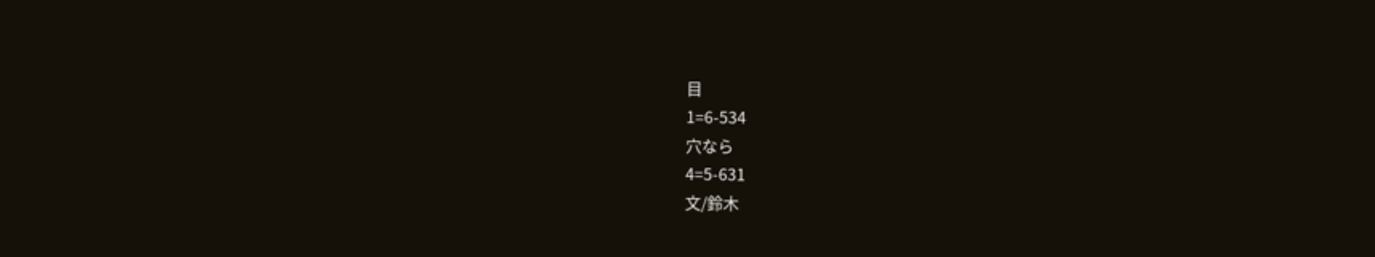目
1=6-534
穴なら
4=5-631
文/鈴木